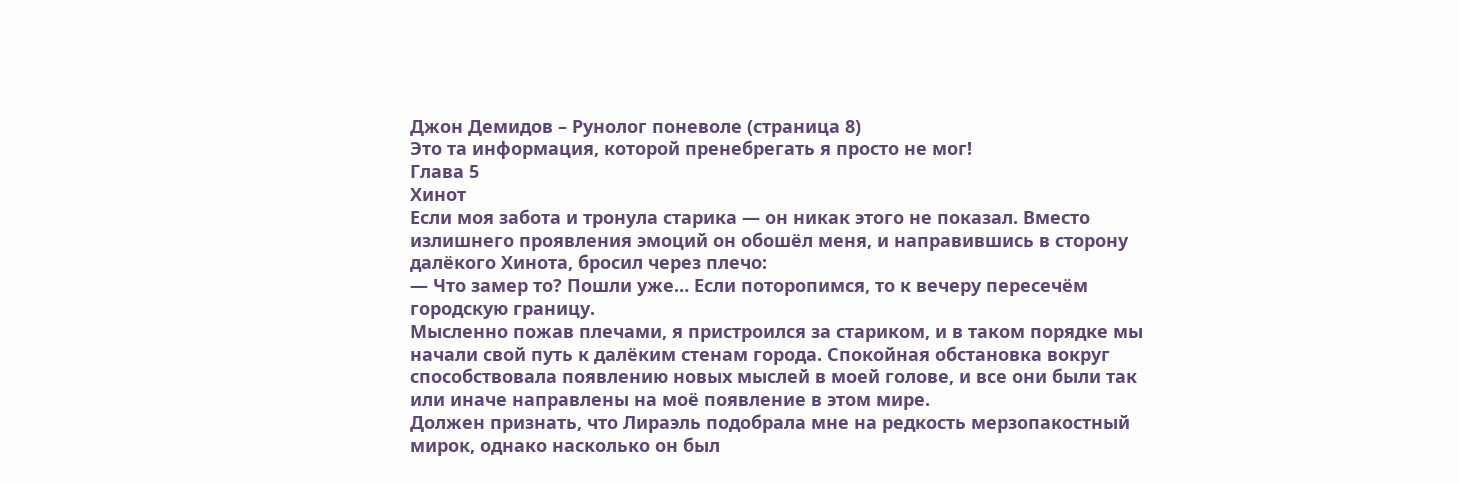Джон Демидов – Рунолог поневоле (страница 8)
Это та информация, которой пренебрегать я просто не мог!
Глава 5
Хинот
Если моя забота и тронула старика — он никак этого не показал. Вместо излишнего проявления эмоций он обошёл меня, и направившись в сторону далёкого Хинота, бросил через плечо:
— Что замер то? Пошли уже… Если поторопимся, то к вечеру пересечём городскую границу.
Мысленно пожав плечами, я пристроился за стариком, и в таком порядке мы начали свой путь к далёким стенам города. Спокойная обстановка вокруг способствовала появлению новых мыслей в моей голове, и все они были так или иначе направлены на моё появление в этом мире.
Должен признать, что Лираэль подобрала мне на редкость мерзопакостный мирок, однако насколько он был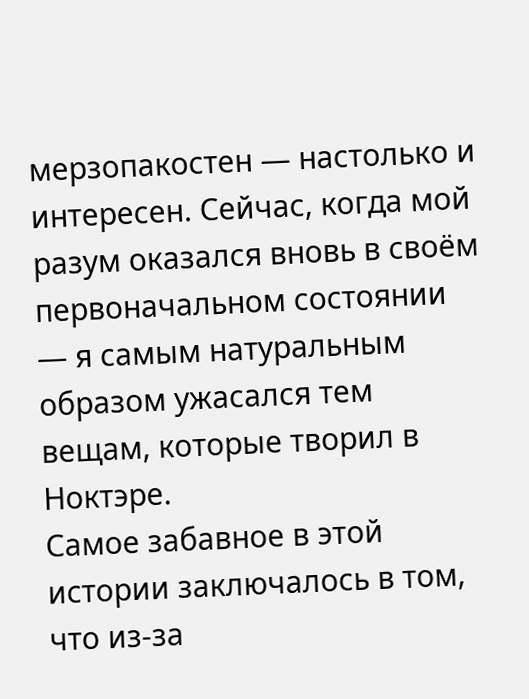мерзопакостен — настолько и интересен. Сейчас, когда мой разум оказался вновь в своём первоначальном состоянии — я самым натуральным образом ужасался тем вещам, которые творил в Ноктэре.
Самое забавное в этой истории заключалось в том, что из-за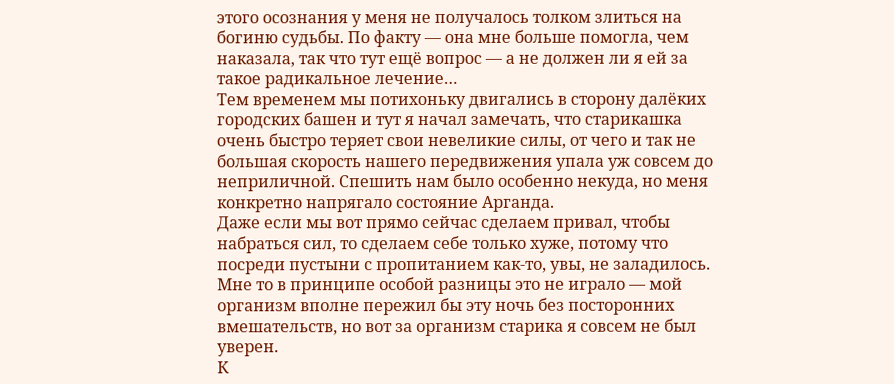этого осознания у меня не получалось толком злиться на богиню судьбы. По факту — она мне больше помогла, чем наказала, так что тут ещё вопрос — а не должен ли я ей за такое радикальное лечение…
Тем временем мы потихоньку двигались в сторону далёких городских башен и тут я начал замечать, что старикашка очень быстро теряет свои невеликие силы, от чего и так не большая скорость нашего передвижения упала уж совсем до неприличной. Спешить нам было особенно некуда, но меня конкретно напрягало состояние Арганда.
Даже если мы вот прямо сейчас сделаем привал, чтобы набраться сил, то сделаем себе только хуже, потому что посреди пустыни с пропитанием как-то, увы, не заладилось.
Мне то в принципе особой разницы это не играло — мой организм вполне пережил бы эту ночь без посторонних вмешательств, но вот за организм старика я совсем не был уверен.
К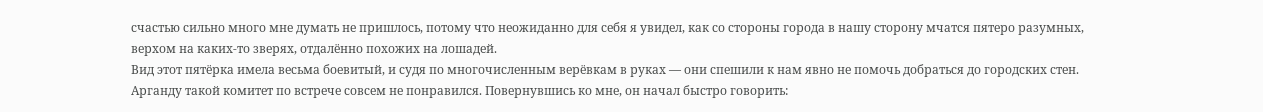счастью сильно много мне думать не пришлось, потому что неожиданно для себя я увидел, как со стороны города в нашу сторону мчатся пятеро разумных, верхом на каких-то зверях, отдалённо похожих на лошадей.
Вид этот пятёрка имела весьма боевитый, и судя по многочисленным верёвкам в руках — они спешили к нам явно не помочь добраться до городских стен.
Арганду такой комитет по встрече совсем не понравился. Повернувшись ко мне, он начал быстро говорить: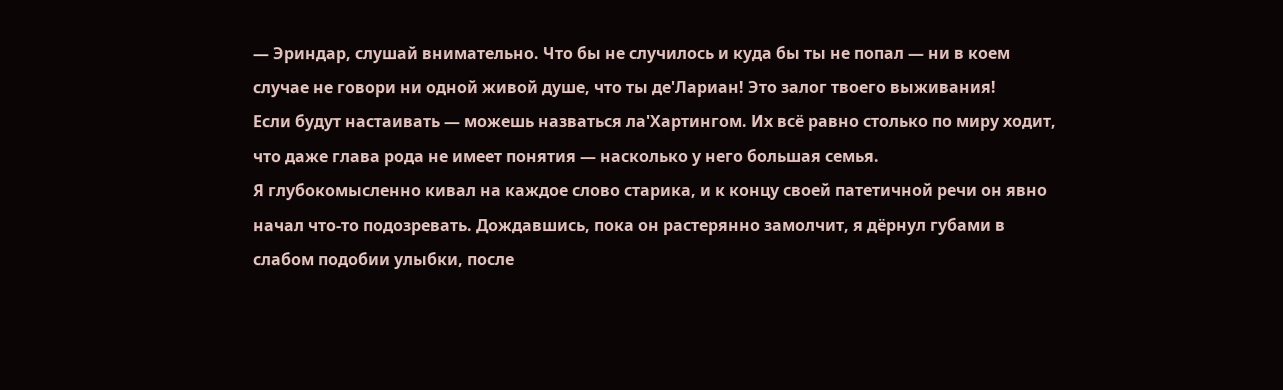— Эриндар, слушай внимательно. Что бы не случилось и куда бы ты не попал — ни в коем случае не говори ни одной живой душе, что ты де'Лариан! Это залог твоего выживания!
Если будут настаивать — можешь назваться ла'Хартингом. Их всё равно столько по миру ходит, что даже глава рода не имеет понятия — насколько у него большая семья.
Я глубокомысленно кивал на каждое слово старика, и к концу своей патетичной речи он явно начал что-то подозревать. Дождавшись, пока он растерянно замолчит, я дёрнул губами в слабом подобии улыбки, после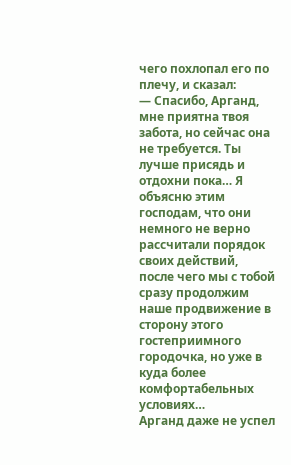чего похлопал его по плечу, и сказал:
— Спасибо, Арганд, мне приятна твоя забота, но сейчас она не требуется. Ты лучше присядь и отдохни пока… Я объясню этим господам, что они немного не верно рассчитали порядок своих действий, после чего мы с тобой сразу продолжим наше продвижение в сторону этого гостеприимного городочка, но уже в куда более комфортабельных условиях…
Арганд даже не успел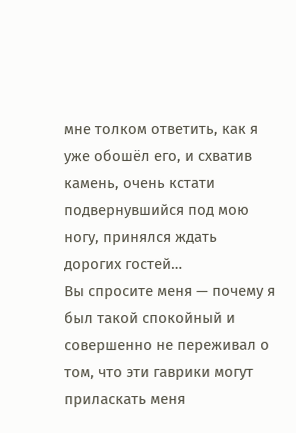мне толком ответить, как я уже обошёл его, и схватив камень, очень кстати подвернувшийся под мою ногу, принялся ждать дорогих гостей…
Вы спросите меня — почему я был такой спокойный и совершенно не переживал о том, что эти гаврики могут приласкать меня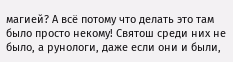магией? А всё потому что делать это там было просто некому! Святош среди них не было, а рунологи, даже если они и были,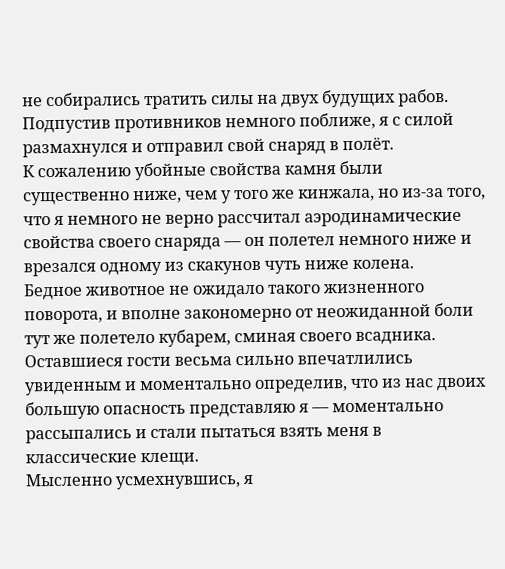не собирались тратить силы на двух будущих рабов.
Подпустив противников немного поближе, я с силой размахнулся и отправил свой снаряд в полёт.
К сожалению убойные свойства камня были существенно ниже, чем у того же кинжала, но из-за того, что я немного не верно рассчитал аэродинамические свойства своего снаряда — он полетел немного ниже и врезался одному из скакунов чуть ниже колена.
Бедное животное не ожидало такого жизненного поворота, и вполне закономерно от неожиданной боли тут же полетело кубарем, сминая своего всадника.
Оставшиеся гости весьма сильно впечатлились увиденным и моментально определив, что из нас двоих большую опасность представляю я — моментально рассыпались и стали пытаться взять меня в классические клещи.
Мысленно усмехнувшись, я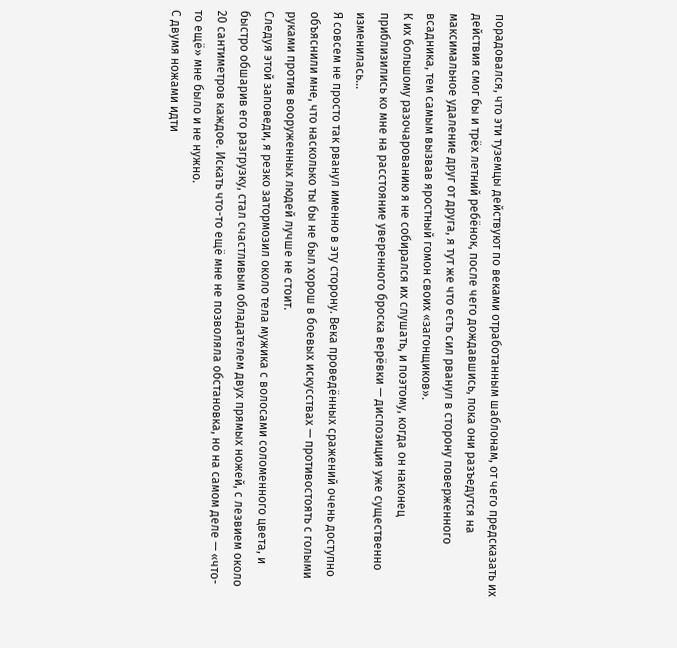порадовался, что эти туземцы действуют по веками отработанным шаблонам, от чего предсказать их действия смог бы и трёх летний ребёнок, после чего дождавшись, пока они разъедутся на максимальное удаление друг от друга, я тут же что есть сил рванул в сторону поверженного всадника, тем самым вызвав яростный гомон своих «загонщиков».
К их большому разочарованию я не собирался их слушать, и поэтому, когда он наконец приблизились ко мне на расстояние уверенного броска верёвки — диспозиция уже существенно изменилась…
Я совсем не просто так рванул именно в эту сторону. Века проведённых сражений очень доступно объяснили мне, что насколько ты бы не был хорош в боевых искусствах — противостоять с голыми руками против вооруженных людей лучше не стоит.
Следуя этой заповеди, я резко затормозил около тела мужика с волосами соломенного цвета, и быстро обшарив его разгрузку, стал счастливым обладателем двух прямых ножей, с лезвием около 20 сантиметров каждое. Искать что-то ещё мне не позволяла обстановка, но на самом деле — «что-то ещё» мне было и не нужно.
С двумя ножами идти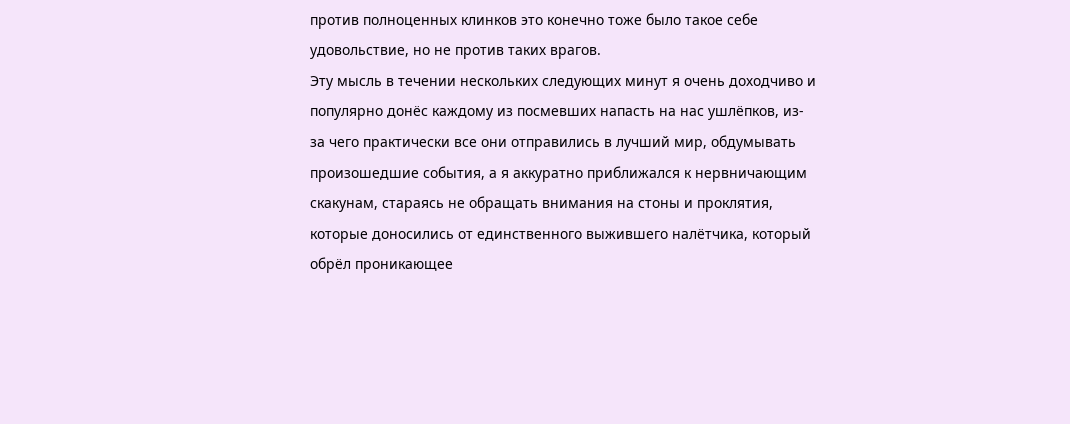против полноценных клинков это конечно тоже было такое себе удовольствие, но не против таких врагов.
Эту мысль в течении нескольких следующих минут я очень доходчиво и популярно донёс каждому из посмевших напасть на нас ушлёпков, из-за чего практически все они отправились в лучший мир, обдумывать произошедшие события, а я аккуратно приближался к нервничающим скакунам, стараясь не обращать внимания на стоны и проклятия, которые доносились от единственного выжившего налётчика, который обрёл проникающее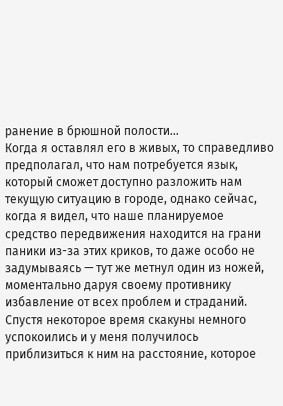ранение в брюшной полости…
Когда я оставлял его в живых, то справедливо предполагал, что нам потребуется язык, который сможет доступно разложить нам текущую ситуацию в городе, однако сейчас, когда я видел, что наше планируемое средство передвижения находится на грани паники из-за этих криков, то даже особо не задумываясь — тут же метнул один из ножей, моментально даруя своему противнику избавление от всех проблем и страданий.
Спустя некоторое время скакуны немного успокоились и у меня получилось приблизиться к ним на расстояние, которое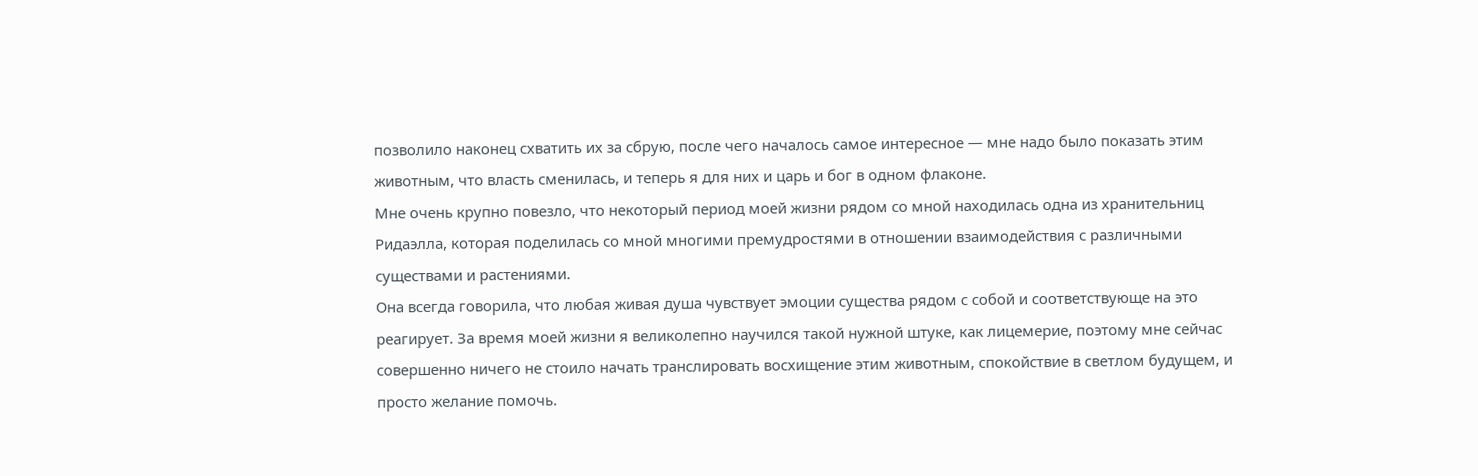позволило наконец схватить их за сбрую, после чего началось самое интересное — мне надо было показать этим животным, что власть сменилась, и теперь я для них и царь и бог в одном флаконе.
Мне очень крупно повезло, что некоторый период моей жизни рядом со мной находилась одна из хранительниц Ридаэлла, которая поделилась со мной многими премудростями в отношении взаимодействия с различными существами и растениями.
Она всегда говорила, что любая живая душа чувствует эмоции существа рядом с собой и соответствующе на это реагирует. За время моей жизни я великолепно научился такой нужной штуке, как лицемерие, поэтому мне сейчас совершенно ничего не стоило начать транслировать восхищение этим животным, спокойствие в светлом будущем, и просто желание помочь.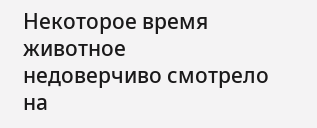Некоторое время животное недоверчиво смотрело на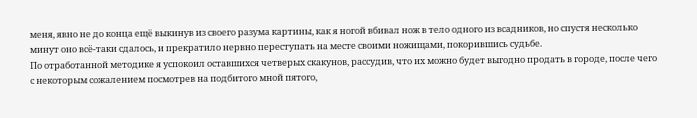меня, явно не до конца ещё выкинув из своего разума картины, как я ногой вбивал нож в тело одного из всадников, но спустя несколько минут оно всё-таки сдалось, и прекратило нервно переступать на месте своими ножищами, покорившись судьбе.
По отработанной методике я успокоил оставшихся четверых скакунов, рассудив, что их можно будет выгодно продать в городе, после чего с некоторым сожалением посмотрев на подбитого мной пятого,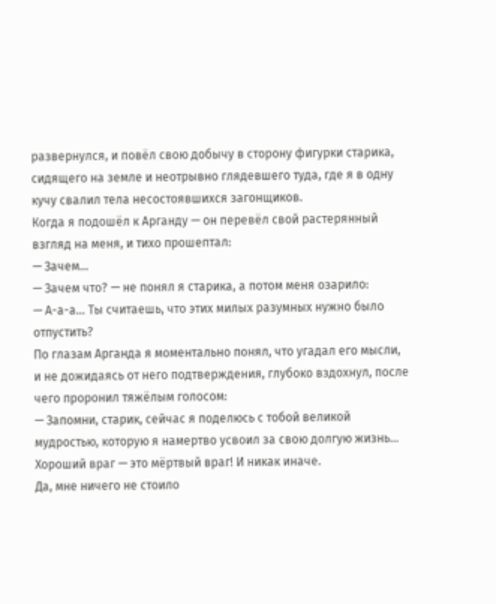развернулся, и повёл свою добычу в сторону фигурки старика, сидящего на земле и неотрывно глядевшего туда, где я в одну кучу свалил тела несостоявшихся загонщиков.
Когда я подошёл к Арганду — он перевёл свой растерянный взгляд на меня, и тихо прошептал:
— Зачем…
— Зачем что? — не понял я старика, а потом меня озарило:
— А-а-а… Ты считаешь, что этих милых разумных нужно было отпустить?
По глазам Арганда я моментально понял, что угадал его мысли, и не дожидаясь от него подтверждения, глубоко вздохнул, после чего проронил тяжёлым голосом:
— Запомни, старик, сейчас я поделюсь с тобой великой мудростью, которую я намертво усвоил за свою долгую жизнь… Хороший враг — это мёртвый враг! И никак иначе.
Да, мне ничего не стоило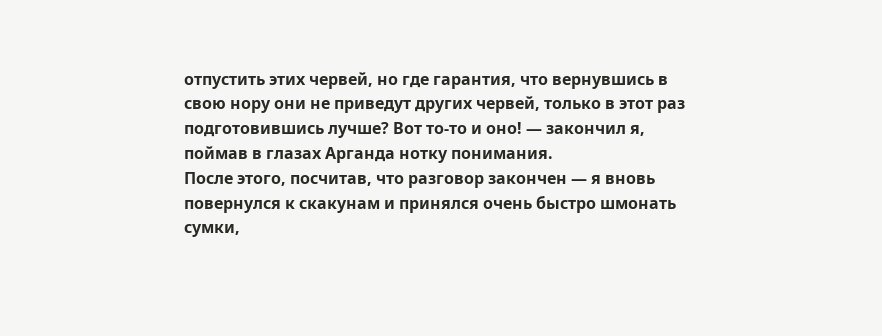отпустить этих червей, но где гарантия, что вернувшись в свою нору они не приведут других червей, только в этот раз подготовившись лучше? Вот то-то и оно! — закончил я, поймав в глазах Арганда нотку понимания.
После этого, посчитав, что разговор закончен — я вновь повернулся к скакунам и принялся очень быстро шмонать сумки,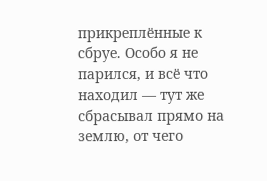прикреплённые к сбруе. Особо я не парился, и всё что находил — тут же сбрасывал прямо на землю, от чего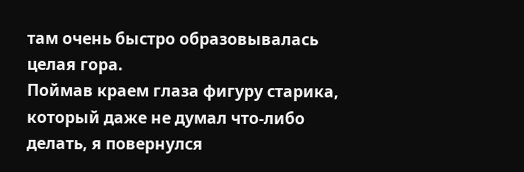там очень быстро образовывалась целая гора.
Поймав краем глаза фигуру старика, который даже не думал что-либо делать, я повернулся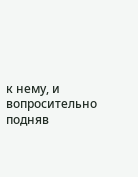к нему, и вопросительно подняв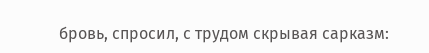бровь, спросил, с трудом скрывая сарказм: